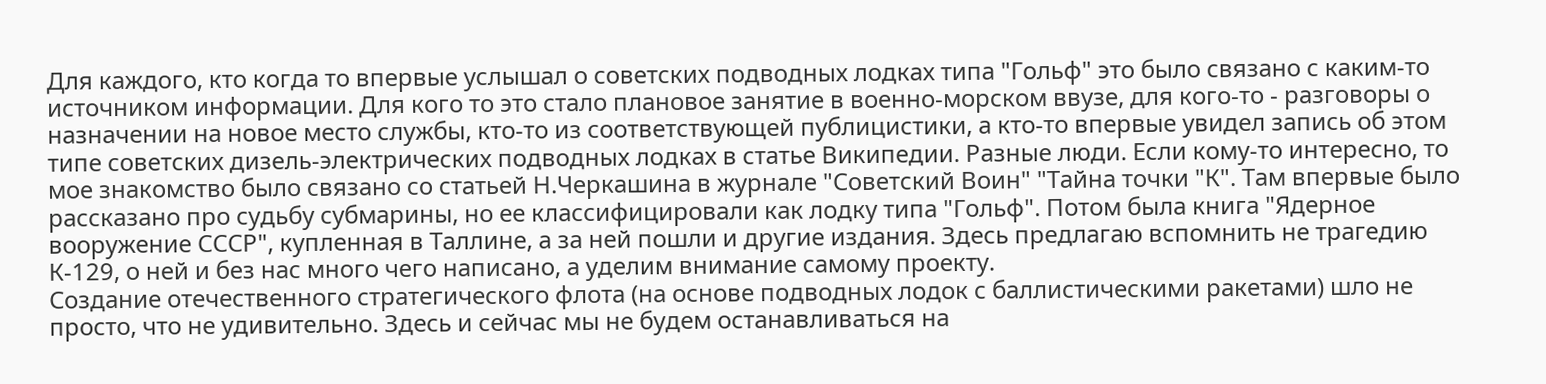Для каждого, кто когда то впервые услышал о советских подводных лодках типа "Гольф" это было связано с каким-то источником информации. Для кого то это стало плановое занятие в военно-морском ввузе, для кого-то - разговоры о назначении на новое место службы, кто-то из соответствующей публицистики, а кто-то впервые увидел запись об этом типе советских дизель-электрических подводных лодках в статье Википедии. Разные люди. Если кому-то интересно, то мое знакомство было связано со статьей Н.Черкашина в журнале "Советский Воин" "Тайна точки "К". Там впервые было рассказано про судьбу субмарины, но ее классифицировали как лодку типа "Гольф". Потом была книга "Ядерное вооружение СССР", купленная в Таллине, а за ней пошли и другие издания. Здесь предлагаю вспомнить не трагедию К-129, о ней и без нас много чего написано, а уделим внимание самому проекту.
Создание отечественного стратегического флота (на основе подводных лодок с баллистическими ракетами) шло не просто, что не удивительно. Здесь и сейчас мы не будем останавливаться на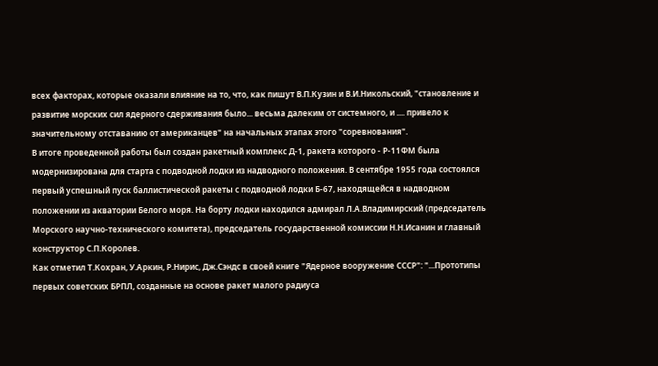всех факторах, которые оказали влияние на то, что, как пишут В.П.Кузин и В.И.Никольский, "становление и развитие морских сил ядерного сдерживания было... весьма далеким от системного, и .... привело к значительному отставанию от американцев" на начальных этапах этого "соревнования".
В итоге проведенной работы был создан ракетный комплекс Д-1, ракета которого - Р-11ФМ была модернизирована для старта с подводной лодки из надводного положения. В сентябре 1955 года состоялся первый успешный пуск баллистической ракеты с подводной лодки Б-67, находящейся в надводном положении из акватории Белого моря. На борту лодки находился адмирал Л.А.Владимирский (председатель Морского научно-технического комитета), председатель государственной комиссии Н.Н.Исанин и главный конструктор С.П.Королев.
Как отметил Т.Кохран, У.Аркин, Р.Нирис, Дж.Сэндс в своей книге "Ядерное вооружение СССР": "...Прототипы первых советских БРПЛ, созданные на основе ракет малого радиуса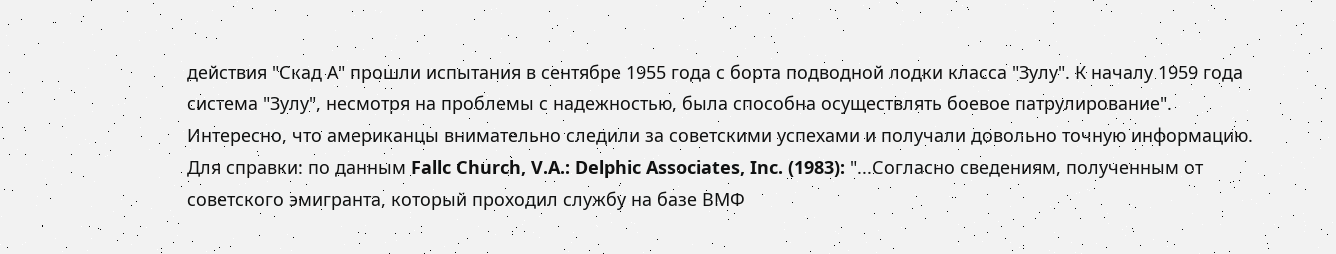действия "Скад А" прошли испытания в сентябре 1955 года с борта подводной лодки класса "Зулу". К началу 1959 года система "Зулу", несмотря на проблемы с надежностью, была способна осуществлять боевое патрулирование".
Интересно, что американцы внимательно следили за советскими успехами и получали довольно точную информацию.
Для справки: по данным Fallc Church, V.A.: Delphic Associates, Inc. (1983): "...Согласно сведениям, полученным от советского эмигранта, который проходил службу на базе ВМФ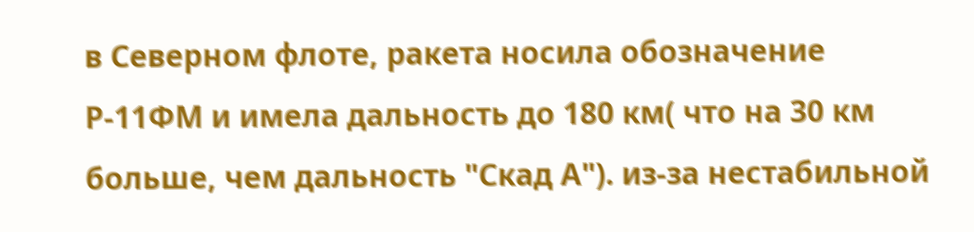в Северном флоте, ракета носила обозначение Р-11ФМ и имела дальность до 180 км( что на 30 км больше, чем дальность "Скад А"). из-за нестабильной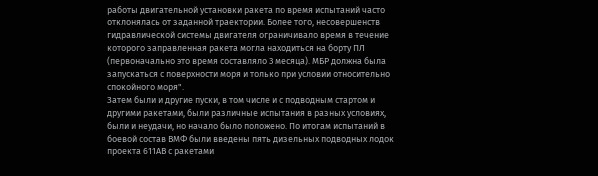работы двигательной установки ракета по время испытаний часто отклонялась от заданной траектории. Более того, несовершенств гидравлической системы двигателя ограничивало время в течение которого заправленная ракета могла находиться на борту ПЛ (первоначально это время составляло 3 месяца). МБР должна была запускаться с поверхности моря и только при условии относительно спокойного моря".
Затем были и другие пуски, в том числе и с подводным стартом и другими ракетами, были различные испытания в разных условиях, были и неудачи, но начало было положено. По итогам испытаний в боевой состав ВМФ были введены пять дизельных подводных лодок проекта 611АВ с ракетами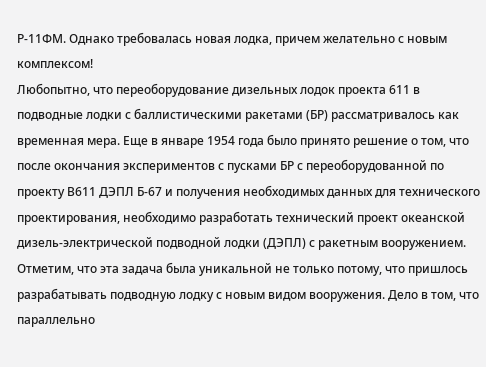Р-11ФМ. Однако требовалась новая лодка, причем желательно с новым комплексом!
Любопытно, что переоборудование дизельных лодок проекта 611 в подводные лодки с баллистическими ракетами (БР) рассматривалось как временная мера. Еще в январе 1954 года было принято решение о том, что после окончания экспериментов с пусками БР с переоборудованной по проекту В611 ДЭПЛ Б-67 и получения необходимых данных для технического проектирования, необходимо разработать технический проект океанской дизель-электрической подводной лодки (ДЭПЛ) с ракетным вооружением. Отметим, что эта задача была уникальной не только потому, что пришлось разрабатывать подводную лодку с новым видом вооружения. Дело в том, что параллельно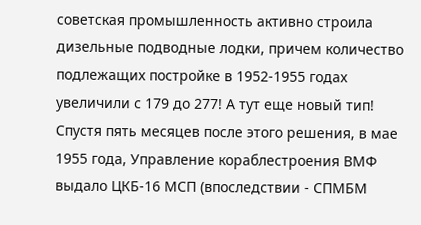советская промышленность активно строила дизельные подводные лодки, причем количество подлежащих постройке в 1952-1955 годах увеличили с 179 до 277! А тут еще новый тип!
Спустя пять месяцев после этого решения, в мае 1955 года, Управление кораблестроения ВМФ выдало ЦКБ-16 МСП (впоследствии - СПМБМ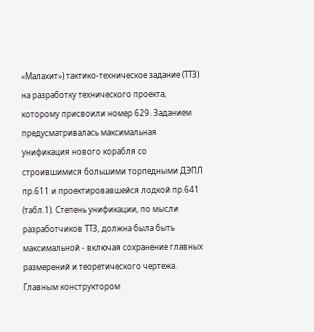«Малахит») тактико-техническое задание (ТТЗ) на разработку технического проекта, которому присвоили номер 629. Заданием предусматривалась максимальная унификация нового корабля со строившимися большими торпедными ДЭПЛ пр.611 и проектировавшейся лодкой пр.641 (табл.1). Степень унификации, по мысли разработчиков ТТЗ, должна была быть максимальной - включая сохранение главных размерений и теоретического чертежа.
Главным конструктором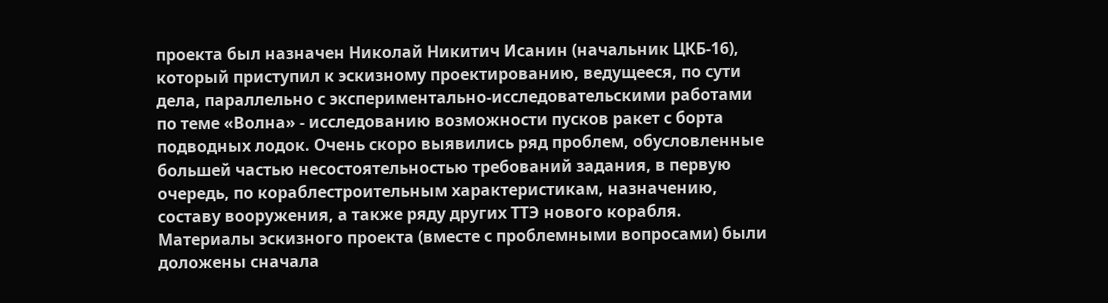проекта был назначен Николай Никитич Исанин (начальник ЦКБ-16), который приступил к эскизному проектированию, ведущееся, по сути дела, параллельно с экспериментально-исследовательскими работами по теме «Волна» - исследованию возможности пусков ракет с борта подводных лодок. Очень скоро выявились ряд проблем, обусловленные большей частью несостоятельностью требований задания, в первую очередь, по кораблестроительным характеристикам, назначению, составу вооружения, а также ряду других ТТЭ нового корабля. Материалы эскизного проекта (вместе с проблемными вопросами) были доложены сначала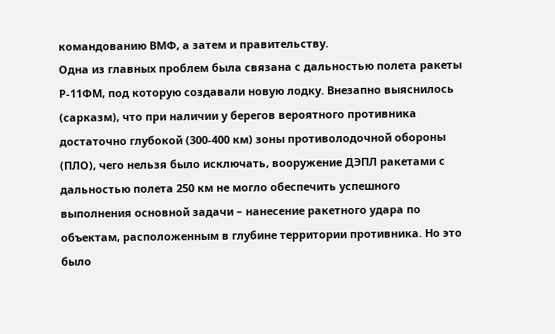командованию ВМФ, а затем и правительству.
Одна из главных проблем была связана с дальностью полета ракеты Р-11ФМ, под которую создавали новую лодку. Внезапно выяснилось (сарказм), что при наличии у берегов вероятного противника достаточно глубокой (300-400 км) зоны противолодочной обороны (ПЛО), чего нельзя было исключать, вооружение ДЭПЛ ракетами с дальностью полета 250 км не могло обеспечить успешного выполнения основной задачи – нанесение ракетного удара по объектам, расположенным в глубине территории противника. Но это было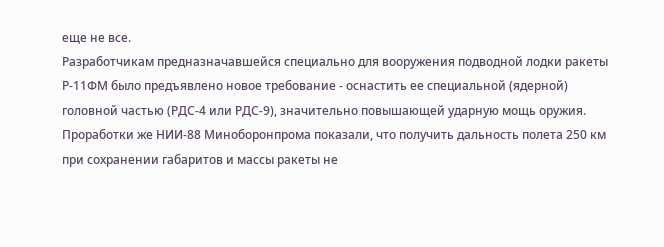еще не все.
Разработчикам предназначавшейся специально для вооружения подводной лодки ракеты Р-11ФМ было предъявлено новое требование - оснастить ее специальной (ядерной) головной частью (РДС-4 или РДС-9), значительно повышающей ударную мощь оружия. Проработки же НИИ-88 Миноборонпрома показали, что получить дальность полета 250 км при сохранении габаритов и массы ракеты не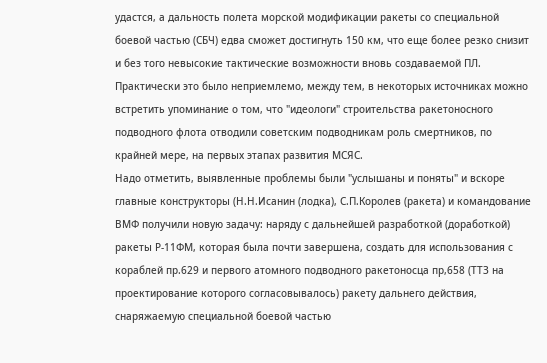удастся, а дальность полета морской модификации ракеты со специальной боевой частью (СБЧ) едва сможет достигнуть 150 км, что еще более резко снизит и без того невысокие тактические возможности вновь создаваемой ПЛ. Практически это было неприемлемо, между тем, в некоторых источниках можно встретить упоминание о том, что "идеологи" строительства ракетоносного подводного флота отводили советским подводникам роль смертников, по крайней мере, на первых этапах развития МСЯС.
Надо отметить, выявленные проблемы были "услышаны и поняты" и вскоре главные конструкторы (Н.Н.Исанин (лодка), С.П.Королев (ракета) и командование ВМФ получили новую задачу: наряду с дальнейшей разработкой (доработкой) ракеты Р-11ФМ, которая была почти завершена, создать для использования с кораблей пр.629 и первого атомного подводного ракетоносца пр,658 (ТТЗ на проектирование которого согласовывалось) ракету дальнего действия, снаряжаемую специальной боевой частью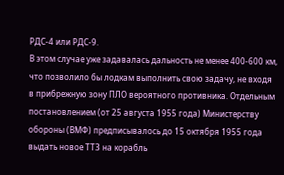РДС-4 или РДС-9.
В этом случае уже задавалась дальность не менее 400-600 км, что позволило бы лодкам выполнить свою задачу, не входя в прибрежную зону ПЛО вероятного противника. Отдельным постановлением (от 25 августа 1955 года) Министерству обороны (ВМФ) предписывалось до 15 октября 1955 года выдать новое ТТЗ на корабль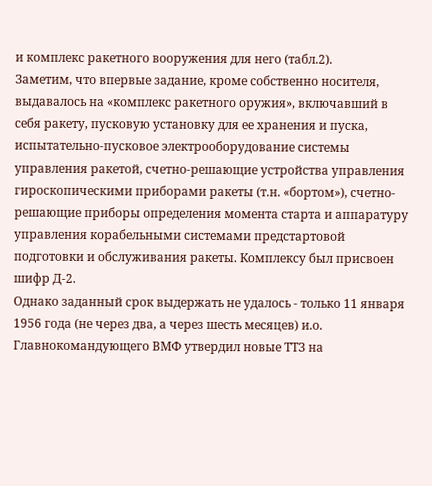и комплекс ракетного вооружения для него (табл.2).
Заметим, что впервые задание, кроме собственно носителя, выдавалось на «комплекс ракетного оружия», включавший в себя ракету, пусковую установку для ее хранения и пуска, испытательно-пусковое электрооборудование системы управления ракетой, счетно-решающие устройства управления гироскопическими приборами ракеты (т.н. «бортом»), счетно-решающие приборы определения момента старта и аппаратуру управления корабельными системами предстартовой подготовки и обслуживания ракеты. Комплексу был присвоен шифр Д-2.
Однако заданный срок выдержать не удалось - только 11 января 1956 года (не через два, а через шесть месяцев) и.о. Главнокомандующего ВМФ утвердил новые ТТЗ на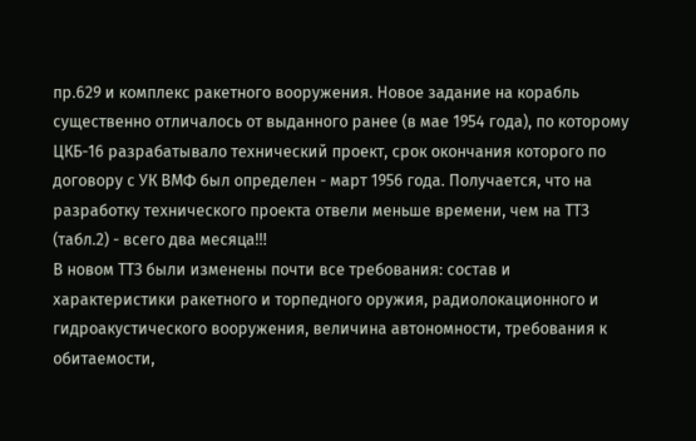пр.629 и комплекс ракетного вооружения. Новое задание на корабль существенно отличалось от выданного ранее (в мае 1954 года), по которому ЦКБ-16 разрабатывало технический проект, срок окончания которого по договору с УК ВМФ был определен - март 1956 года. Получается, что на разработку технического проекта отвели меньше времени, чем на ТТЗ (табл.2) - всего два месяца!!!
В новом ТТЗ были изменены почти все требования: состав и характеристики ракетного и торпедного оружия, радиолокационного и гидроакустического вооружения, величина автономности, требования к обитаемости,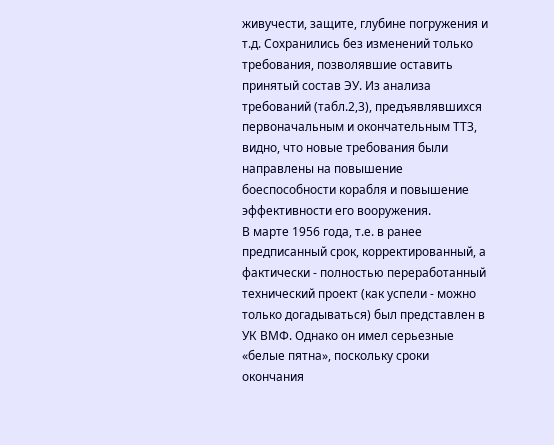живучести, защите, глубине погружения и т.д. Сохранились без изменений только требования, позволявшие оставить принятый состав ЭУ. Из анализа требований (табл.2,3), предъявлявшихся первоначальным и окончательным ТТЗ, видно, что новые требования были направлены на повышение боеспособности корабля и повышение эффективности его вооружения.
В марте 1956 года, т.е. в ранее предписанный срок, корректированный, а фактически - полностью переработанный технический проект (как успели - можно только догадываться) был представлен в УК ВМФ. Однако он имел серьезные «белые пятна», поскольку сроки окончания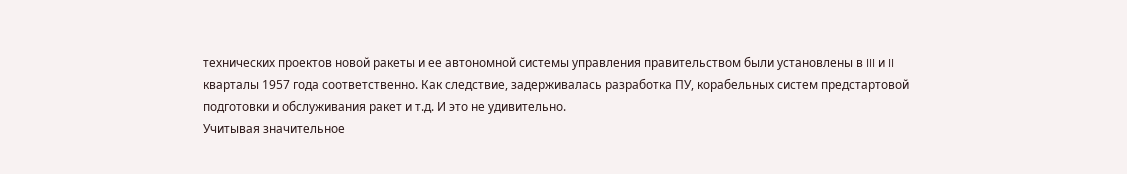технических проектов новой ракеты и ее автономной системы управления правительством были установлены в III и II кварталы 1957 года соответственно. Как следствие, задерживалась разработка ПУ, корабельных систем предстартовой подготовки и обслуживания ракет и т.д. И это не удивительно.
Учитывая значительное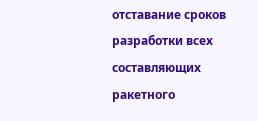отставание сроков разработки всех составляющих ракетного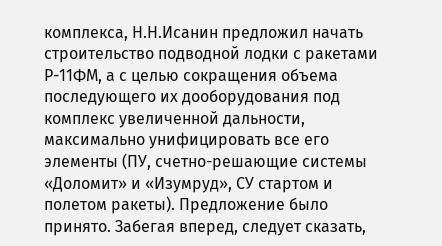комплекса, Н.Н.Исанин предложил начать строительство подводной лодки с ракетами Р-11ФМ, а с целью сокращения объема последующего их дооборудования под комплекс увеличенной дальности, максимально унифицировать все его элементы (ПУ, счетно-решающие системы «Доломит» и «Изумруд», СУ стартом и полетом ракеты). Предложение было принято. Забегая вперед, следует сказать,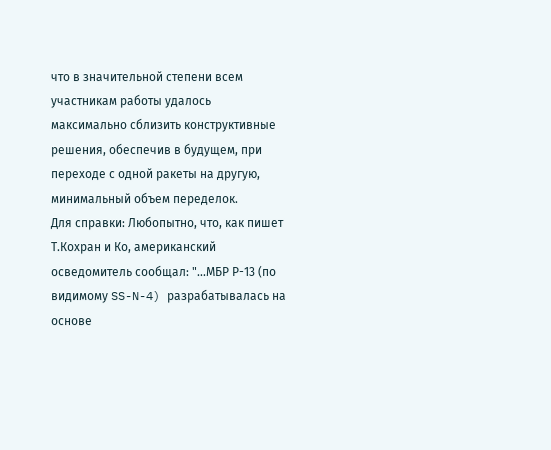что в значительной степени всем участникам работы удалось максимально сблизить конструктивные решения, обеспечив в будущем, при переходе с одной ракеты на другую, минимальный объем переделок.
Для справки: Любопытно, что, как пишет Т.Кохран и Ко, американский осведомитель сообщал: "...МБР Р-13 (по видимому SS-N-4) разрабатывалась на основе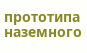прототипа наземного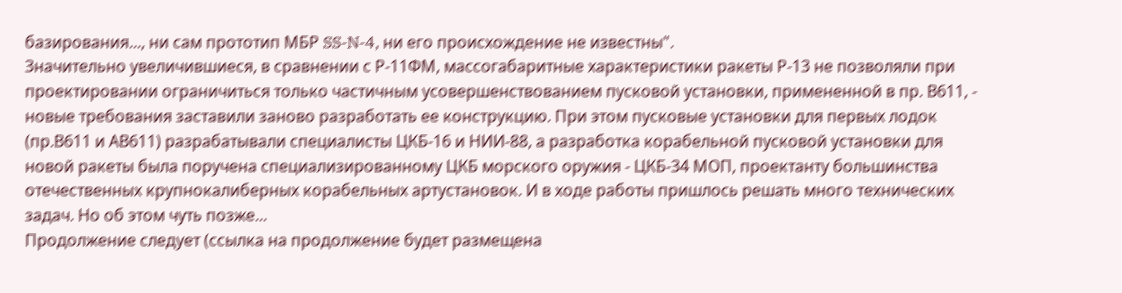базирования..., ни сам прототип МБР SS-N-4, ни его происхождение не известны".
Значительно увеличившиеся, в сравнении с Р-11ФМ, массогабаритные характеристики ракеты Р-13 не позволяли при проектировании ограничиться только частичным усовершенствованием пусковой установки, примененной в пр. В611, - новые требования заставили заново разработать ее конструкцию. При этом пусковые установки для первых лодок (пр.В611 и АВ611) разрабатывали специалисты ЦКБ-16 и НИИ-88, а разработка корабельной пусковой установки для новой ракеты была поручена специализированному ЦКБ морского оружия - ЦКБ-34 МОП, проектанту большинства отечественных крупнокалиберных корабельных артустановок. И в ходе работы пришлось решать много технических задач. Но об этом чуть позже...
Продолжение следует (ссылка на продолжение будет размещена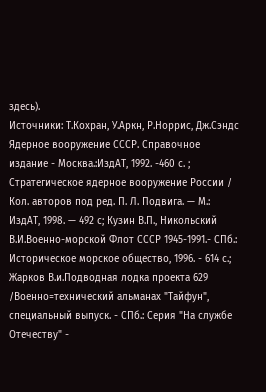здесь).
Источники: Т.Кохран, У.Аркн, Р.Норрис, Дж.Сэндс Ядерное вооружение СССР. Справочное издание - Москва.:ИздАТ, 1992. -460 с. ; Стратегическое ядерное вооружение России / Кол. авторов под ред. П. Л. Подвига. — М.: ИздАТ, 1998. — 492 с; Кузин В.П., Никольский В.И.Военно-морской Флот СССР 1945-1991.- СПб.: Историческое морское общество, 1996. - 614 с.; Жарков В.и.Подводная лодка проекта 629 /Военно=технический альманах "Тайфун", специальный выпуск. - СПб.: Серия "На службе Отечеству" -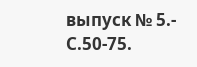выпуск № 5.- С.50-75.